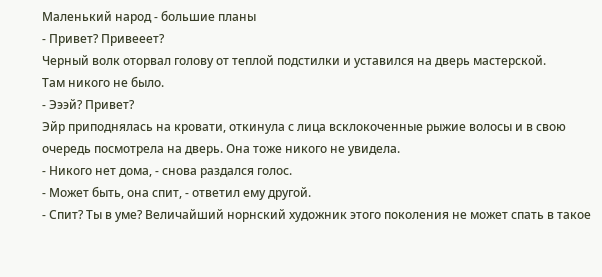Маленький народ - большие планы
- Привет? Привееет?
Черный волк оторвал голову от теплой подстилки и уставился на дверь мастерской.
Там никого не было.
- Эээй? Привет?
Эйр приподнялась на кровати, откинула с лица всклокоченные рыжие волосы и в свою очередь посмотрела на дверь. Она тоже никого не увидела.
- Никого нет дома, - снова раздался голос.
- Может быть, она спит, - ответил ему другой.
- Спит? Ты в уме? Величайший норнский художник этого поколения не может спать в такое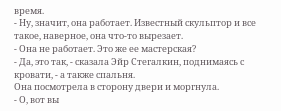время.
- Ну, значит, она работает. Известный скульптор и все такое, наверное, она что-то вырезает.
- Она не работает. Это же ее мастерская?
- Да, это так, - сказала Эйр Стегалкин, поднимаясь с кровати, - а также спальня.
Она посмотрела в сторону двери и моргнула.
- О, вот вы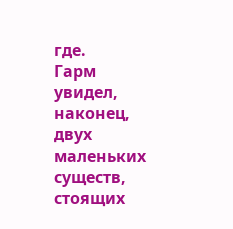где.
Гарм увидел, наконец, двух маленьких существ, стоящих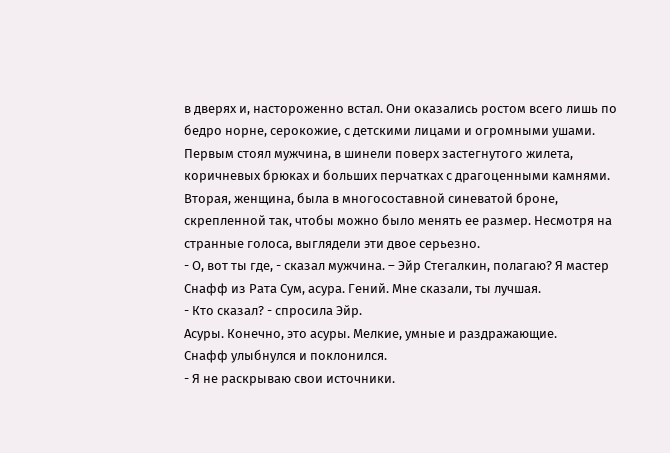в дверях и, настороженно встал. Они оказались ростом всего лишь по бедро норне, серокожие, с детскими лицами и огромными ушами. Первым стоял мужчина, в шинели поверх застегнутого жилета, коричневых брюках и больших перчатках с драгоценными камнями. Вторая, женщина, была в многосоставной синеватой броне, скрепленной так, чтобы можно было менять ее размер. Несмотря на странные голоса, выглядели эти двое серьезно.
- О, вот ты где, - сказал мужчина. – Эйр Стегалкин, полагаю? Я мастер Снафф из Рата Сум, асура. Гений. Мне сказали, ты лучшая.
- Кто сказал? - спросила Эйр.
Асуры. Конечно, это асуры. Мелкие, умные и раздражающие.
Снафф улыбнулся и поклонился.
- Я не раскрываю свои источники.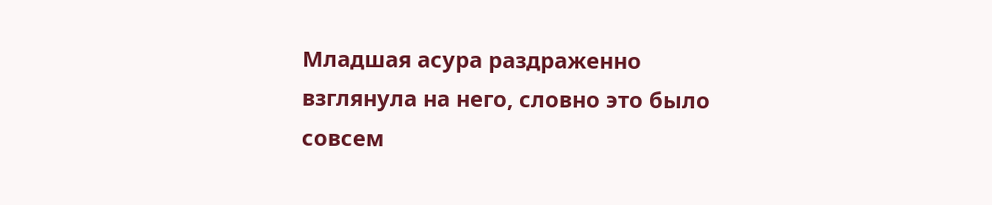Младшая асура раздраженно взглянула на него, словно это было совсем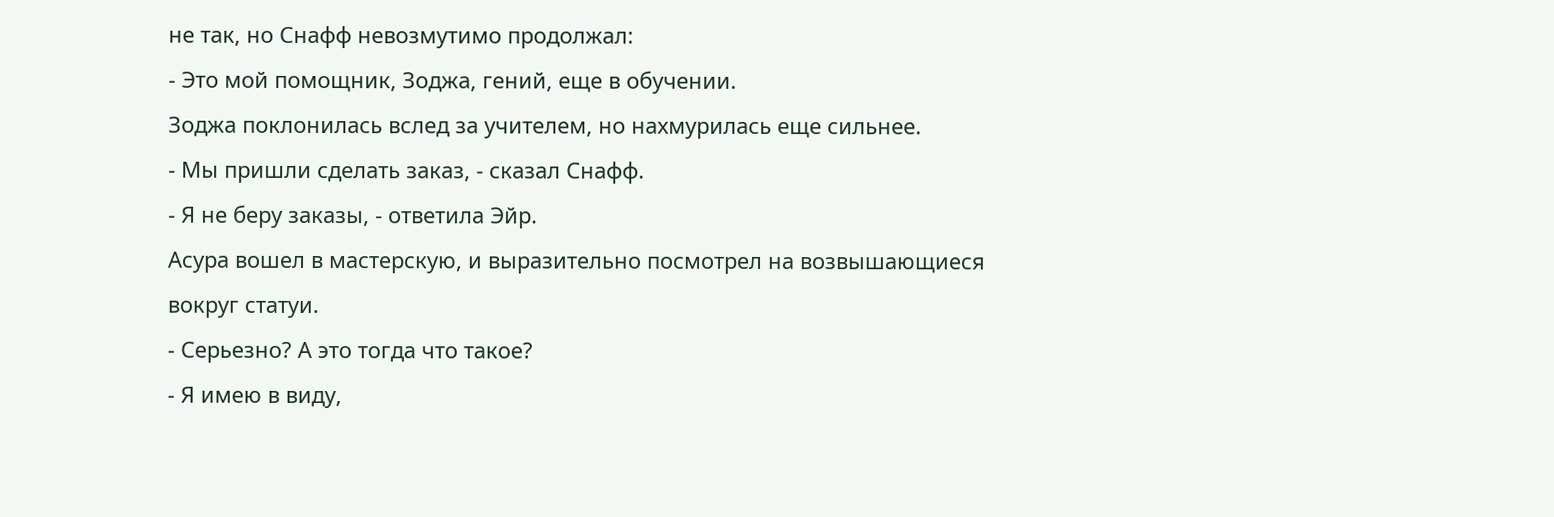не так, но Снафф невозмутимо продолжал:
- Это мой помощник, Зоджа, гений, еще в обучении.
Зоджа поклонилась вслед за учителем, но нахмурилась еще сильнее.
- Мы пришли сделать заказ, - сказал Снафф.
- Я не беру заказы, - ответила Эйр.
Асура вошел в мастерскую, и выразительно посмотрел на возвышающиеся вокруг статуи.
- Серьезно? А это тогда что такое?
- Я имею в виду,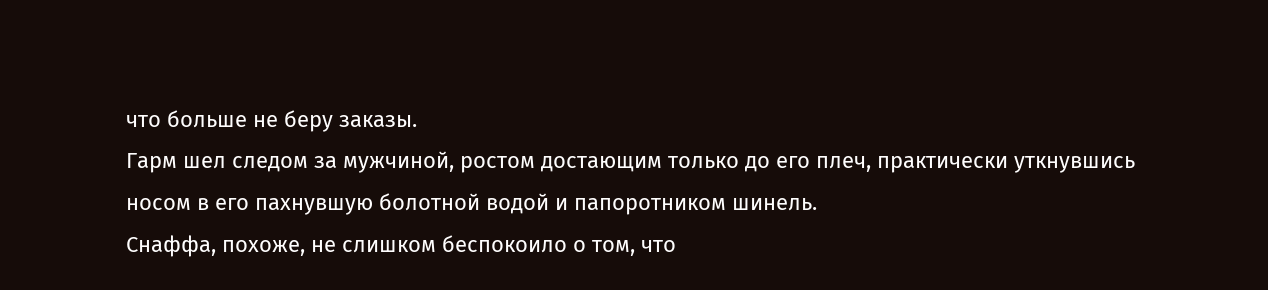что больше не беру заказы.
Гарм шел следом за мужчиной, ростом достающим только до его плеч, практически уткнувшись носом в его пахнувшую болотной водой и папоротником шинель.
Снаффа, похоже, не слишком беспокоило о том, что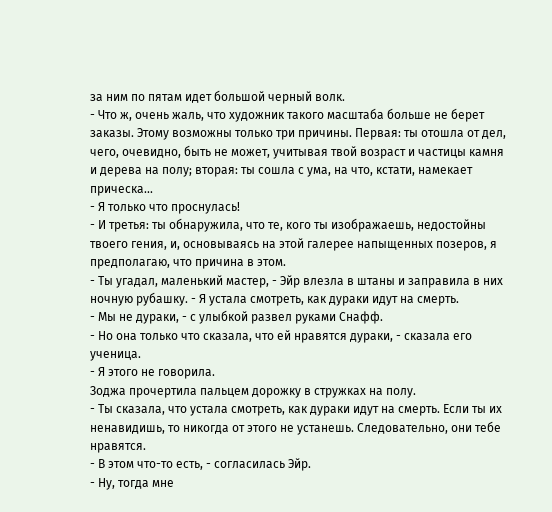за ним по пятам идет большой черный волк.
- Что ж, очень жаль, что художник такого масштаба больше не берет заказы. Этому возможны только три причины. Первая: ты отошла от дел, чего, очевидно, быть не может, учитывая твой возраст и частицы камня и дерева на полу; вторая: ты сошла с ума, на что, кстати, намекает прическа...
- Я только что проснулась!
- И третья: ты обнаружила, что те, кого ты изображаешь, недостойны твоего гения, и, основываясь на этой галерее напыщенных позеров, я предполагаю, что причина в этом.
- Ты угадал, маленький мастер, - Эйр влезла в штаны и заправила в них ночную рубашку. - Я устала смотреть, как дураки идут на смерть.
- Мы не дураки, - с улыбкой развел руками Снафф.
- Но она только что сказала, что ей нравятся дураки, - сказала его ученица.
- Я этого не говорила.
Зоджа прочертила пальцем дорожку в стружках на полу.
- Ты сказала, что устала смотреть, как дураки идут на смерть. Если ты их ненавидишь, то никогда от этого не устанешь. Следовательно, они тебе нравятся.
- В этом что-то есть, - согласилась Эйр.
- Ну, тогда мне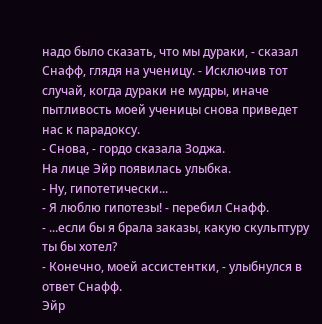надо было сказать, что мы дураки, - сказал Снафф, глядя на ученицу. - Исключив тот случай, когда дураки не мудры, иначе пытливость моей ученицы снова приведет нас к парадоксу.
- Снова, - гордо сказала Зоджа.
На лице Эйр появилась улыбка.
- Ну, гипотетически...
- Я люблю гипотезы! - перебил Снафф.
- ...если бы я брала заказы, какую скульптуру ты бы хотел?
- Конечно, моей ассистентки, - улыбнулся в ответ Снафф.
Эйр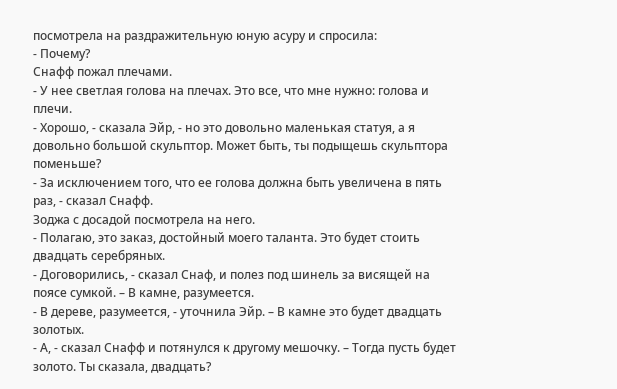посмотрела на раздражительную юную асуру и спросила:
- Почему?
Снафф пожал плечами.
- У нее светлая голова на плечах. Это все, что мне нужно: голова и плечи.
- Хорошо, - сказала Эйр, - но это довольно маленькая статуя, а я довольно большой скульптор. Может быть, ты подыщешь скульптора поменьше?
- За исключением того, что ее голова должна быть увеличена в пять раз, - сказал Снафф.
Зоджа с досадой посмотрела на него.
- Полагаю, это заказ, достойный моего таланта. Это будет стоить двадцать серебряных.
- Договорились, - сказал Снаф, и полез под шинель за висящей на поясе сумкой. – В камне, разумеется.
- В дереве, разумеется, - уточнила Эйр. – В камне это будет двадцать золотых.
- А, - сказал Снафф и потянулся к другому мешочку. – Тогда пусть будет золото. Ты сказала, двадцать?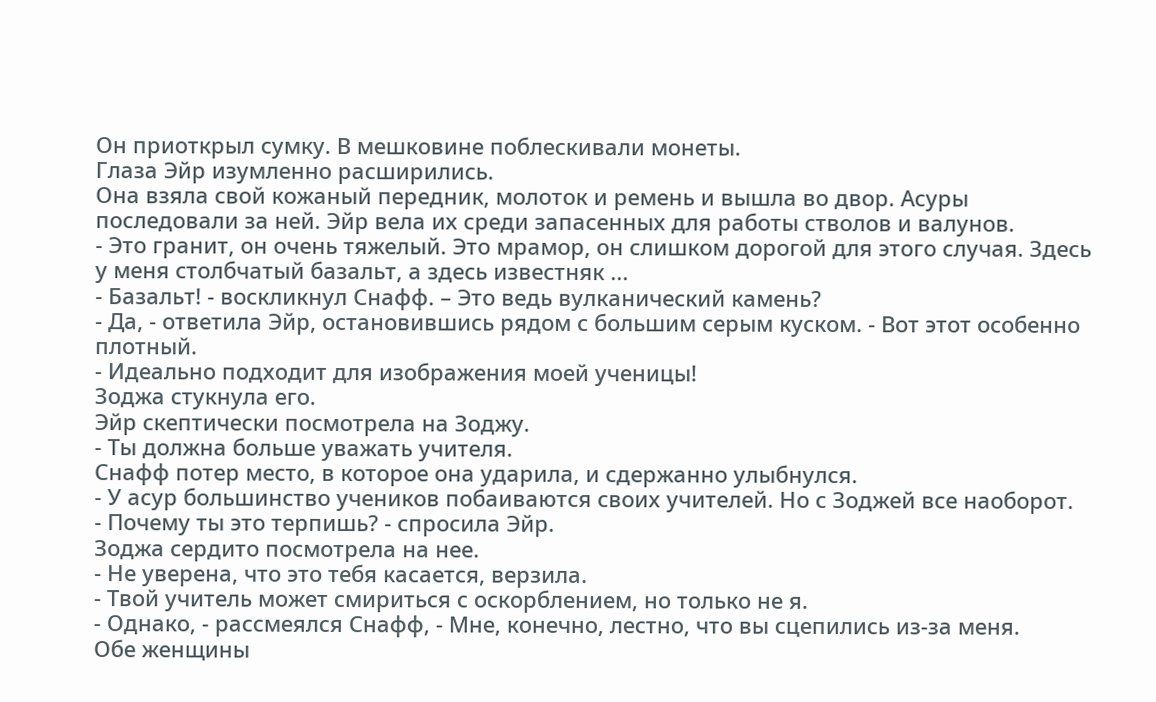Он приоткрыл сумку. В мешковине поблескивали монеты.
Глаза Эйр изумленно расширились.
Она взяла свой кожаный передник, молоток и ремень и вышла во двор. Асуры последовали за ней. Эйр вела их среди запасенных для работы стволов и валунов.
- Это гранит, он очень тяжелый. Это мрамор, он слишком дорогой для этого случая. Здесь у меня столбчатый базальт, а здесь известняк ...
- Базальт! - воскликнул Снафф. – Это ведь вулканический камень?
- Да, - ответила Эйр, остановившись рядом с большим серым куском. - Вот этот особенно плотный.
- Идеально подходит для изображения моей ученицы!
Зоджа стукнула его.
Эйр скептически посмотрела на Зоджу.
- Ты должна больше уважать учителя.
Снафф потер место, в которое она ударила, и сдержанно улыбнулся.
- У асур большинство учеников побаиваются своих учителей. Но с Зоджей все наоборот.
- Почему ты это терпишь? - спросила Эйр.
Зоджа сердито посмотрела на нее.
- Не уверена, что это тебя касается, верзила.
- Твой учитель может смириться с оскорблением, но только не я.
- Однако, - рассмеялся Снафф, - Мне, конечно, лестно, что вы сцепились из-за меня.
Обе женщины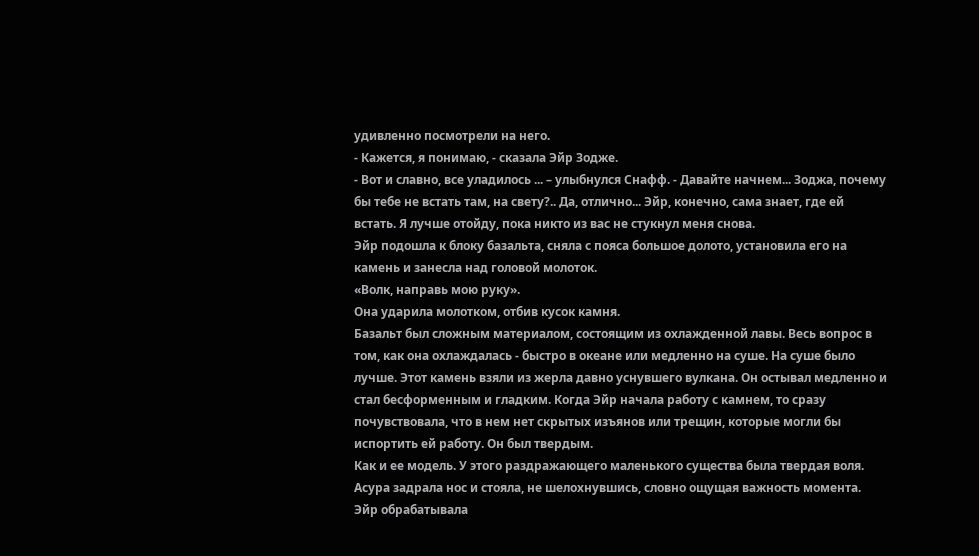удивленно посмотрели на него.
- Кажется, я понимаю, - сказала Эйр Зодже.
- Вот и славно, все уладилось ... – улыбнулся Снафф. - Давайте начнем... Зоджа, почему бы тебе не встать там, на свету?.. Да, отлично... Эйр, конечно, сама знает, где ей встать. Я лучше отойду, пока никто из вас не стукнул меня снова.
Эйр подошла к блоку базальта, сняла с пояса большое долото, установила его на камень и занесла над головой молоток.
«Волк, направь мою руку».
Она ударила молотком, отбив кусок камня.
Базальт был сложным материалом, состоящим из охлажденной лавы. Весь вопрос в том, как она охлаждалась - быстро в океане или медленно на суше. На суше было лучше. Этот камень взяли из жерла давно уснувшего вулкана. Он остывал медленно и стал бесформенным и гладким. Когда Эйр начала работу с камнем, то сразу почувствовала, что в нем нет скрытых изъянов или трещин, которые могли бы испортить ей работу. Он был твердым.
Как и ее модель. У этого раздражающего маленького существа была твердая воля. Асура задрала нос и стояла, не шелохнувшись, словно ощущая важность момента.
Эйр обрабатывала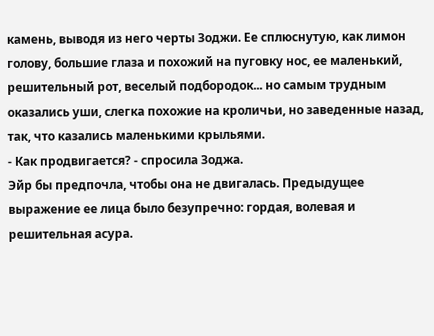камень, выводя из него черты Зоджи. Ее сплюснутую, как лимон голову, большие глаза и похожий на пуговку нос, ее маленький, решительный рот, веселый подбородок... но самым трудным оказались уши, слегка похожие на кроличьи, но заведенные назад, так, что казались маленькими крыльями.
- Как продвигается? - спросила Зоджа.
Эйр бы предпочла, чтобы она не двигалась. Предыдущее выражение ее лица было безупречно: гордая, волевая и решительная асура.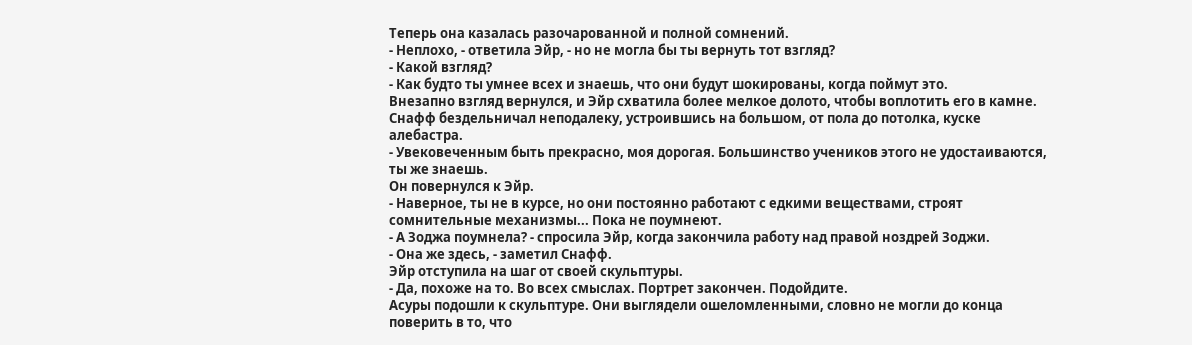Теперь она казалась разочарованной и полной сомнений.
- Неплохо, - ответила Эйр, - но не могла бы ты вернуть тот взгляд?
- Какой взгляд?
- Как будто ты умнее всех и знаешь, что они будут шокированы, когда поймут это.
Внезапно взгляд вернулся, и Эйр схватила более мелкое долото, чтобы воплотить его в камне.
Снафф бездельничал неподалеку, устроившись на большом, от пола до потолка, куске алебастра.
- Увековеченным быть прекрасно, моя дорогая. Большинство учеников этого не удостаиваются, ты же знаешь.
Он повернулся к Эйр.
- Наверное, ты не в курсе, но они постоянно работают с едкими веществами, строят сомнительные механизмы... Пока не поумнеют.
- А Зоджа поумнела? - спросила Эйр, когда закончила работу над правой ноздрей Зоджи.
- Она же здесь, - заметил Снафф.
Эйр отступила на шаг от своей скульптуры.
- Да, похоже на то. Во всех смыслах. Портрет закончен. Подойдите.
Асуры подошли к скульптуре. Они выглядели ошеломленными, словно не могли до конца поверить в то, что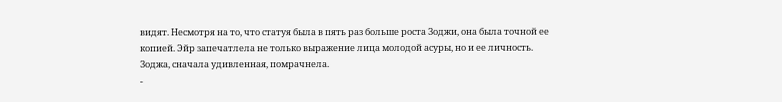видят. Несмотря на то, что статуя была в пять раз больше роста Зоджи, она была точной ее копией. Эйр запечатлела не только выражение лица молодой асуры, но и ее личность.
Зоджа, сначала удивленная, помрачнела.
-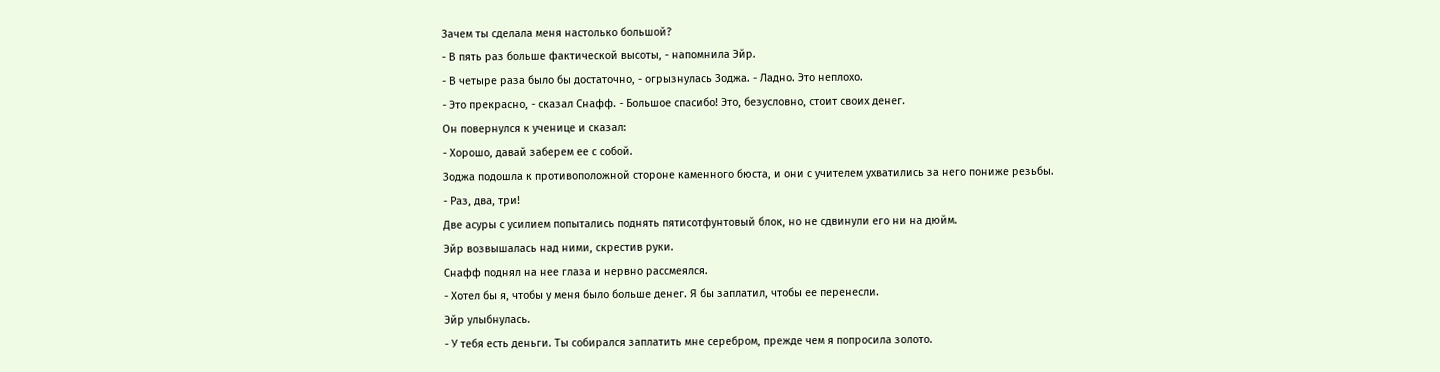Зачем ты сделала меня настолько большой?
- В пять раз больше фактической высоты, - напомнила Эйр.
- В четыре раза было бы достаточно, - огрызнулась Зоджа. - Ладно. Это неплохо.
- Это прекрасно, - сказал Снафф. - Большое спасибо! Это, безусловно, стоит своих денег.
Он повернулся к ученице и сказал:
- Хорошо, давай заберем ее с собой.
Зоджа подошла к противоположной стороне каменного бюста, и они с учителем ухватились за него пониже резьбы.
- Раз, два, три!
Две асуры с усилием попытались поднять пятисотфунтовый блок, но не сдвинули его ни на дюйм.
Эйр возвышалась над ними, скрестив руки.
Снафф поднял на нее глаза и нервно рассмеялся.
- Хотел бы я, чтобы у меня было больше денег. Я бы заплатил, чтобы ее перенесли.
Эйр улыбнулась.
- У тебя есть деньги. Ты собирался заплатить мне серебром, прежде чем я попросила золото.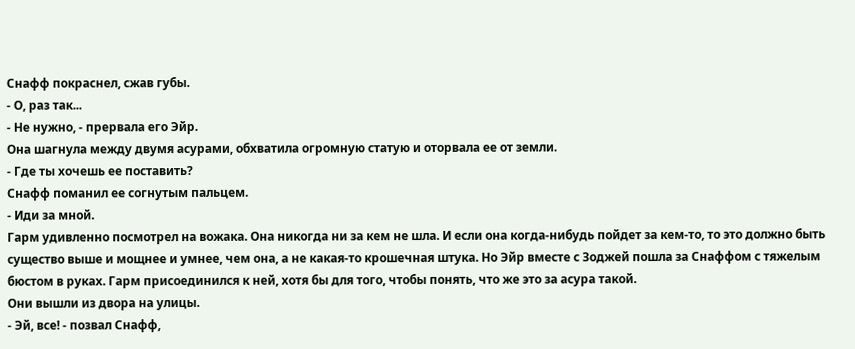Снафф покраснел, сжав губы.
- О, раз так...
- Не нужно, - прервала его Эйр.
Она шагнула между двумя асурами, обхватила огромную статую и оторвала ее от земли.
- Где ты хочешь ее поставить?
Снафф поманил ее согнутым пальцем.
- Иди за мной.
Гарм удивленно посмотрел на вожака. Она никогда ни за кем не шла. И если она когда-нибудь пойдет за кем-то, то это должно быть существо выше и мощнее и умнее, чем она, а не какая-то крошечная штука. Но Эйр вместе с Зоджей пошла за Снаффом с тяжелым бюстом в руках. Гарм присоединился к ней, хотя бы для того, чтобы понять, что же это за асура такой.
Они вышли из двора на улицы.
- Эй, все! - позвал Снафф,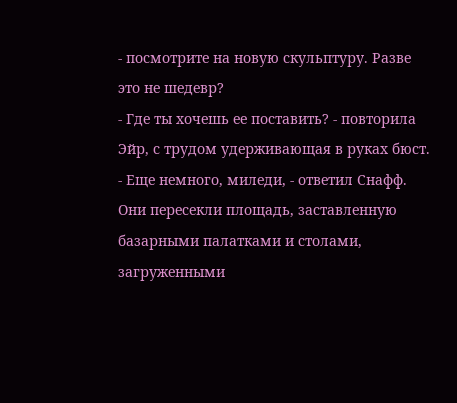- посмотрите на новую скульптуру. Разве это не шедевр?
- Где ты хочешь ее поставить? - повторила Эйр, с трудом удерживающая в руках бюст.
- Еще немного, миледи, - ответил Снафф.
Они пересекли площадь, заставленную базарными палатками и столами, загруженными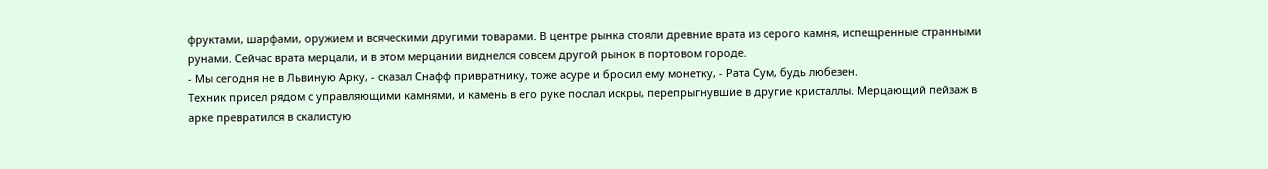фруктами, шарфами, оружием и всяческими другими товарами. В центре рынка стояли древние врата из серого камня, испещренные странными рунами. Сейчас врата мерцали, и в этом мерцании виднелся совсем другой рынок в портовом городе.
- Мы сегодня не в Львиную Арку, - сказал Снафф привратнику, тоже асуре и бросил ему монетку, - Рата Сум, будь любезен.
Техник присел рядом с управляющими камнями, и камень в его руке послал искры, перепрыгнувшие в другие кристаллы. Мерцающий пейзаж в арке превратился в скалистую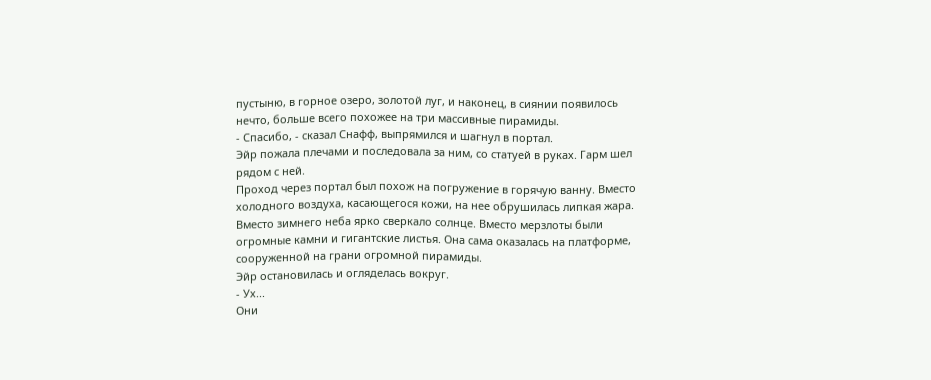пустыню, в горное озеро, золотой луг, и наконец, в сиянии появилось нечто, больше всего похожее на три массивные пирамиды.
- Спасибо, - сказал Снафф, выпрямился и шагнул в портал.
Эйр пожала плечами и последовала за ним, со статуей в руках. Гарм шел рядом с ней.
Проход через портал был похож на погружение в горячую ванну. Вместо холодного воздуха, касающегося кожи, на нее обрушилась липкая жара. Вместо зимнего неба ярко сверкало солнце. Вместо мерзлоты были огромные камни и гигантские листья. Она сама оказалась на платформе, сооруженной на грани огромной пирамиды.
Эйр остановилась и огляделась вокруг.
- Ух...
Они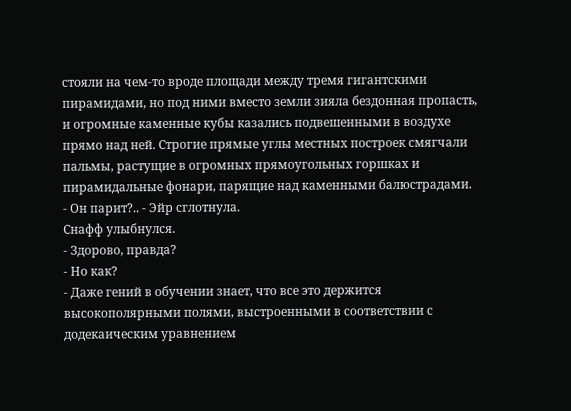стояли на чем-то вроде площади между тремя гигантскими пирамидами, но под ними вместо земли зияла бездонная пропасть, и огромные каменные кубы казались подвешенными в воздухе прямо над ней. Строгие прямые углы местных построек смягчали пальмы, растущие в огромных прямоугольных горшках и пирамидальные фонари, парящие над каменными балюстрадами.
- Он парит?.. - Эйр сглотнула.
Снафф улыбнулся.
- Здорово, правда?
- Но как?
- Даже гений в обучении знает, что все это держится высокополярными полями, выстроенными в соответствии с додекаическим уравнением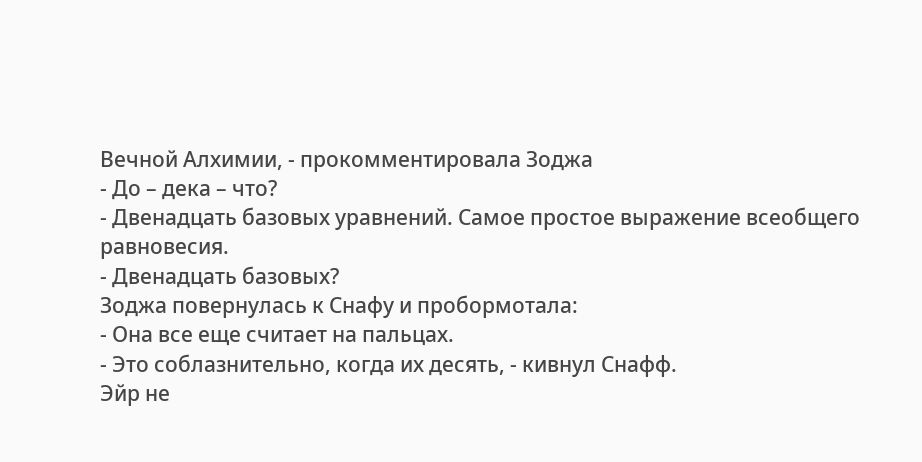Вечной Алхимии, - прокомментировала Зоджа
- До – дека – что?
- Двенадцать базовых уравнений. Самое простое выражение всеобщего равновесия.
- Двенадцать базовых?
Зоджа повернулась к Снафу и пробормотала:
- Она все еще считает на пальцах.
- Это соблазнительно, когда их десять, - кивнул Снафф.
Эйр не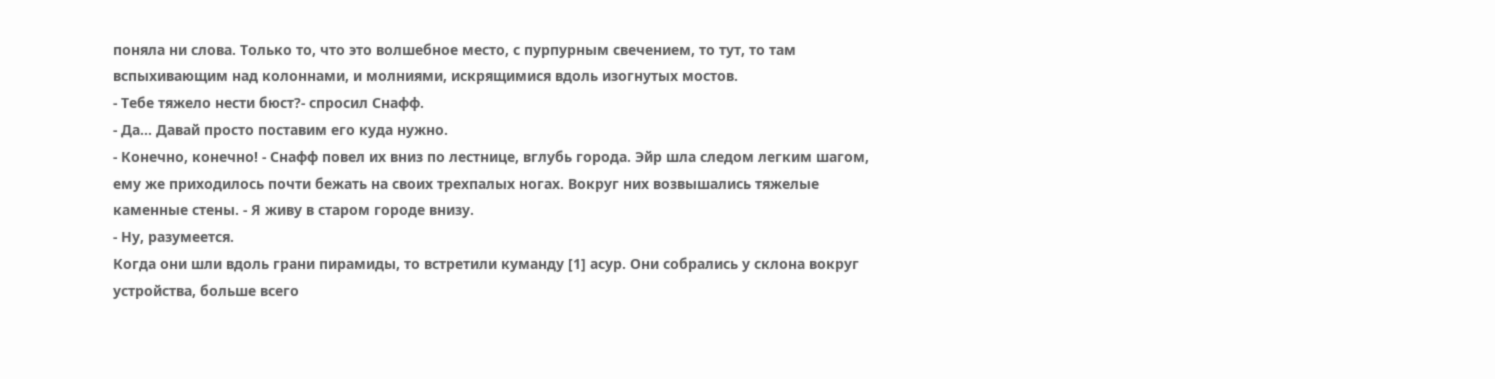поняла ни слова. Только то, что это волшебное место, с пурпурным свечением, то тут, то там вспыхивающим над колоннами, и молниями, искрящимися вдоль изогнутых мостов.
- Тебе тяжело нести бюст?- спросил Снафф.
- Да... Давай просто поставим его куда нужно.
- Конечно, конечно! - Снафф повел их вниз по лестнице, вглубь города. Эйр шла следом легким шагом, ему же приходилось почти бежать на своих трехпалых ногах. Вокруг них возвышались тяжелые каменные стены. - Я живу в старом городе внизу.
- Ну, разумеется.
Когда они шли вдоль грани пирамиды, то встретили куманду [1] асур. Они собрались у склона вокруг устройства, больше всего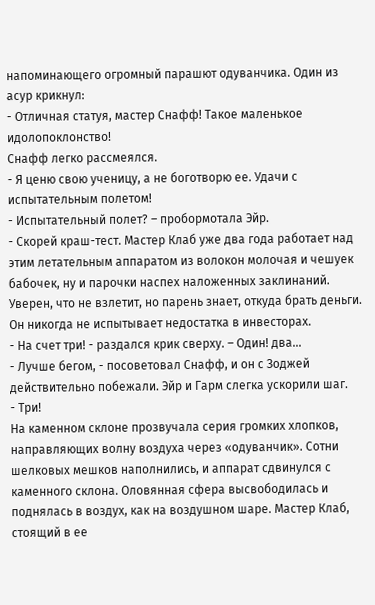напоминающего огромный парашют одуванчика. Один из асур крикнул:
- Отличная статуя, мастер Снафф! Такое маленькое идолопоклонство!
Снафф легко рассмеялся.
- Я ценю свою ученицу, а не боготворю ее. Удачи с испытательным полетом!
- Испытательный полет? – пробормотала Эйр.
- Скорей краш-тест. Мастер Клаб уже два года работает над этим летательным аппаратом из волокон молочая и чешуек бабочек, ну и парочки наспех наложенных заклинаний. Уверен, что не взлетит, но парень знает, откуда брать деньги. Он никогда не испытывает недостатка в инвесторах.
- На счет три! - раздался крик сверху. – Один! два...
- Лучше бегом, - посоветовал Снафф, и он с Зоджей действительно побежали. Эйр и Гарм слегка ускорили шаг.
- Три!
На каменном склоне прозвучала серия громких хлопков, направляющих волну воздуха через «одуванчик». Сотни шелковых мешков наполнились, и аппарат сдвинулся с каменного склона. Оловянная сфера высвободилась и поднялась в воздух, как на воздушном шаре. Мастер Клаб, стоящий в ее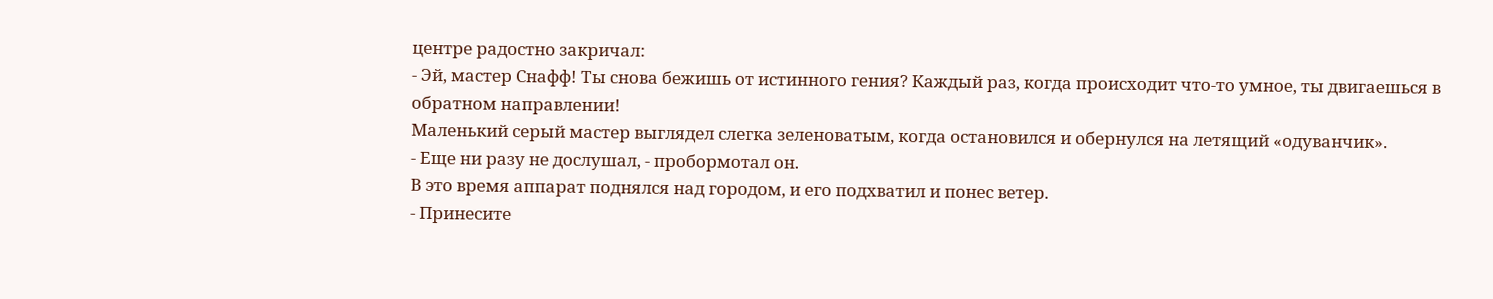центре радостно закричал:
- Эй, мастер Снафф! Ты снова бежишь от истинного гения? Каждый раз, когда происходит что-то умное, ты двигаешься в обратном направлении!
Маленький серый мастер выглядел слегка зеленоватым, когда остановился и обернулся на летящий «одуванчик».
- Еще ни разу не дослушал, - пробормотал он.
В это время аппарат поднялся над городом, и его подхватил и понес ветер.
- Принесите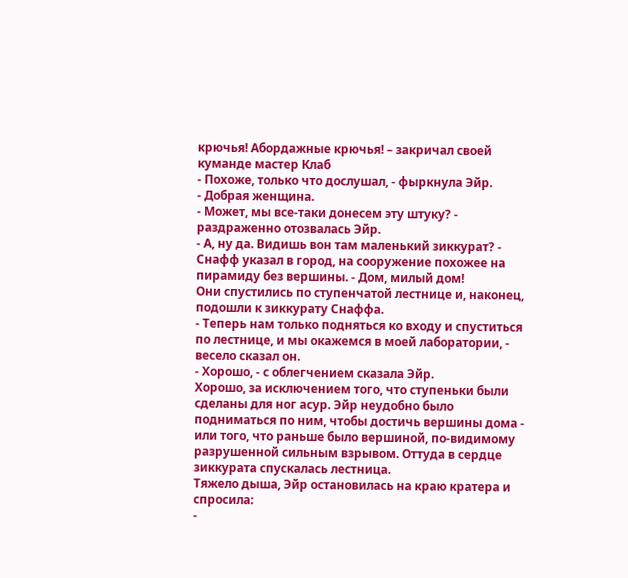крючья! Абордажные крючья! – закричал своей куманде мастер Клаб
- Похоже, только что дослушал, - фыркнула Эйр.
- Добрая женщина.
- Может, мы все-таки донесем эту штуку? - раздраженно отозвалась Эйр.
- А, ну да. Видишь вон там маленький зиккурат? - Снафф указал в город, на сооружение похожее на пирамиду без вершины. - Дом, милый дом!
Они спустились по ступенчатой лестнице и, наконец, подошли к зиккурату Снаффа.
- Теперь нам только подняться ко входу и спуститься по лестнице, и мы окажемся в моей лаборатории, - весело сказал он.
- Хорошо, - с облегчением сказала Эйр.
Хорошо, за исключением того, что ступеньки были сделаны для ног асур. Эйр неудобно было подниматься по ним, чтобы достичь вершины дома - или того, что раньше было вершиной, по-видимому разрушенной сильным взрывом. Оттуда в сердце зиккурата спускалась лестница.
Тяжело дыша, Эйр остановилась на краю кратера и спросила:
-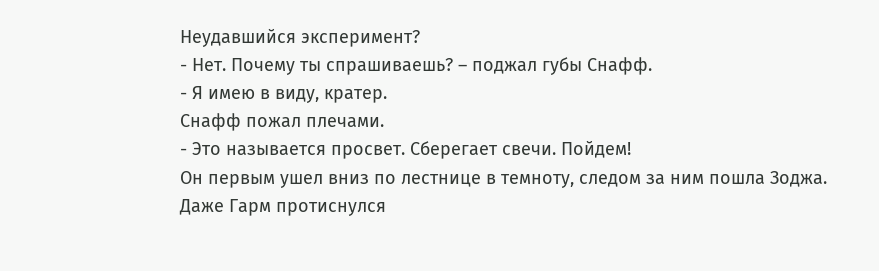Неудавшийся эксперимент?
- Нет. Почему ты спрашиваешь? – поджал губы Снафф.
- Я имею в виду, кратер.
Снафф пожал плечами.
- Это называется просвет. Сберегает свечи. Пойдем!
Он первым ушел вниз по лестнице в темноту, следом за ним пошла Зоджа.
Даже Гарм протиснулся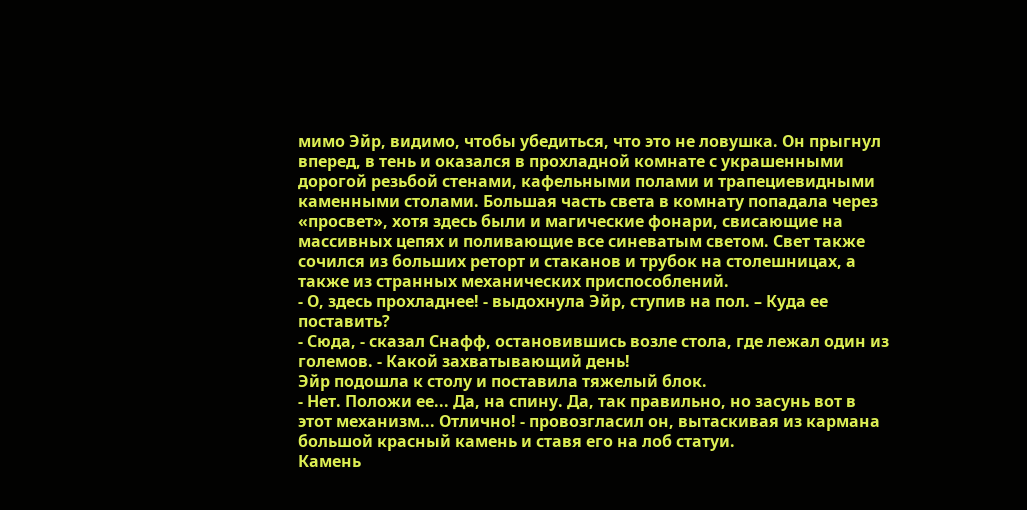мимо Эйр, видимо, чтобы убедиться, что это не ловушка. Он прыгнул вперед, в тень и оказался в прохладной комнате с украшенными дорогой резьбой стенами, кафельными полами и трапециевидными каменными столами. Большая часть света в комнату попадала через «просвет», хотя здесь были и магические фонари, свисающие на массивных цепях и поливающие все синеватым светом. Свет также сочился из больших реторт и стаканов и трубок на столешницах, а также из странных механических приспособлений.
- О, здесь прохладнее! - выдохнула Эйр, ступив на пол. – Куда ее поставить?
- Сюда, - сказал Снафф, остановившись возле стола, где лежал один из големов. - Какой захватывающий день!
Эйр подошла к столу и поставила тяжелый блок.
- Нет. Положи ее... Да, на спину. Да, так правильно, но засунь вот в этот механизм... Отлично! - провозгласил он, вытаскивая из кармана большой красный камень и ставя его на лоб статуи.
Камень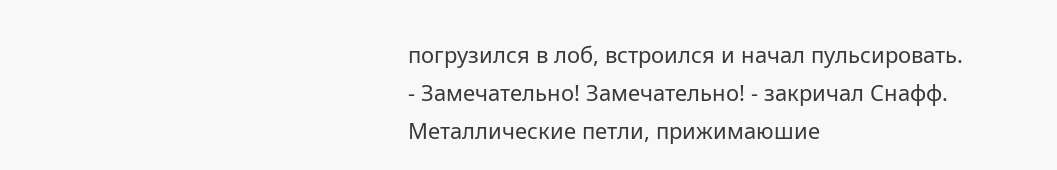погрузился в лоб, встроился и начал пульсировать.
- Замечательно! Замечательно! - закричал Снафф.
Металлические петли, прижимаюшие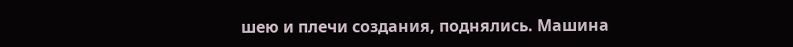шею и плечи создания, поднялись. Машина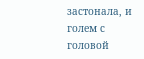застонала, и голем с головой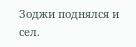Зоджи поднялся и сел.